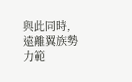與此同時,遠離翼族勢力範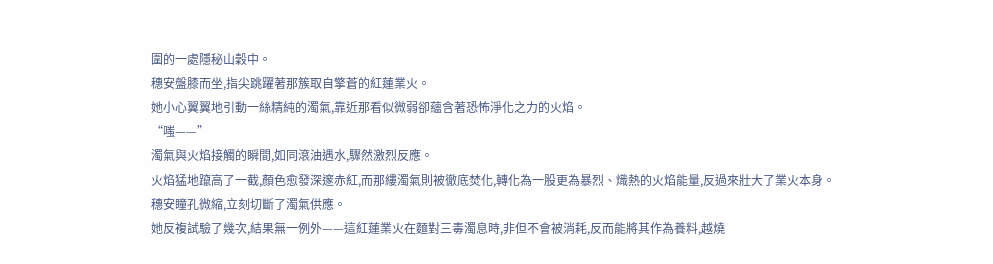圍的一處隱秘山穀中。
穗安盤膝而坐,指尖跳躍著那簇取自擎蒼的紅蓮業火。
她小心翼翼地引動一絲精純的濁氣,靠近那看似微弱卻蘊含著恐怖淨化之力的火焰。
“嗤——”
濁氣與火焰接觸的瞬間,如同滾油遇水,驟然激烈反應。
火焰猛地躥高了一截,顏色愈發深邃赤紅,而那縷濁氣則被徹底焚化,轉化為一股更為暴烈、熾熱的火焰能量,反過來壯大了業火本身。
穗安瞳孔微縮,立刻切斷了濁氣供應。
她反複試驗了幾次,結果無一例外——這紅蓮業火在麵對三毒濁息時,非但不會被消耗,反而能將其作為養料,越燒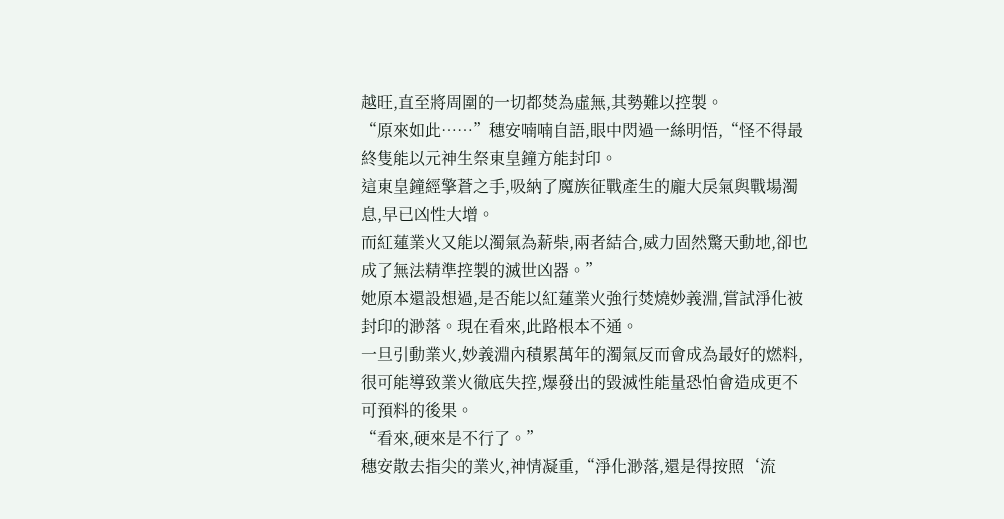越旺,直至將周圍的一切都焚為虛無,其勢難以控製。
“原來如此……”穗安喃喃自語,眼中閃過一絲明悟,“怪不得最終隻能以元神生祭東皇鐘方能封印。
這東皇鐘經擎蒼之手,吸納了魔族征戰產生的龐大戾氣與戰場濁息,早已凶性大增。
而紅蓮業火又能以濁氣為薪柴,兩者結合,威力固然驚天動地,卻也成了無法精準控製的滅世凶器。”
她原本還設想過,是否能以紅蓮業火強行焚燒妙義淵,嘗試淨化被封印的渺落。現在看來,此路根本不通。
一旦引動業火,妙義淵內積累萬年的濁氣反而會成為最好的燃料,很可能導致業火徹底失控,爆發出的毀滅性能量恐怕會造成更不可預料的後果。
“看來,硬來是不行了。”
穗安散去指尖的業火,神情凝重,“淨化渺落,還是得按照‘流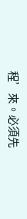程’來。必須先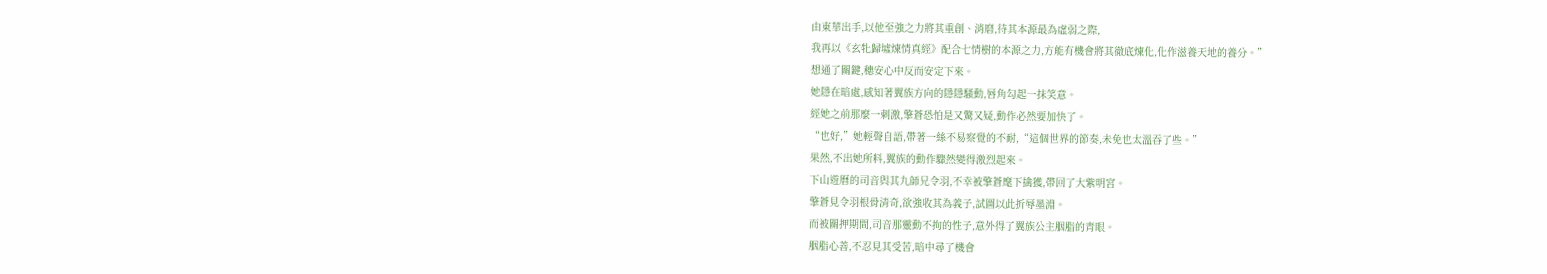由東華出手,以他至強之力將其重創、消磨,待其本源最為虛弱之際,
我再以《玄牝歸墟煉情真經》配合七情樹的本源之力,方能有機會將其徹底煉化,化作滋養天地的養分。”
想通了關鍵,穗安心中反而安定下來。
她隱在暗處,感知著翼族方向的隱隱騷動,唇角勾起一抹笑意。
經她之前那麼一刺激,擎蒼恐怕是又驚又疑,動作必然要加快了。
“也好,”她輕聲自語,帶著一絲不易察覺的不耐,“這個世界的節奏,未免也太溫吞了些。”
果然,不出她所料,翼族的動作驟然變得激烈起來。
下山遊曆的司音與其九師兄令羽,不幸被擎蒼麾下擒獲,帶回了大紫明宮。
擎蒼見令羽根骨清奇,欲強收其為義子,試圖以此折辱墨淵。
而被關押期間,司音那靈動不拘的性子,意外得了翼族公主胭脂的青眼。
胭脂心善,不忍見其受苦,暗中尋了機會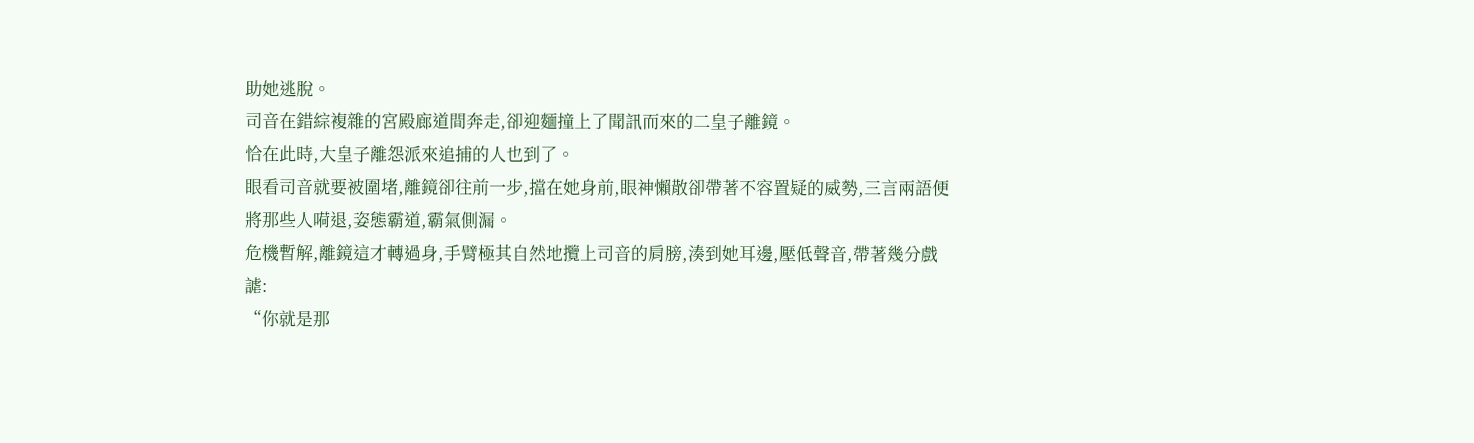助她逃脫。
司音在錯綜複雜的宮殿廊道間奔走,卻迎麵撞上了聞訊而來的二皇子離鏡。
恰在此時,大皇子離怨派來追捕的人也到了。
眼看司音就要被圍堵,離鏡卻往前一步,擋在她身前,眼神懶散卻帶著不容置疑的威勢,三言兩語便將那些人嗬退,姿態霸道,霸氣側漏。
危機暫解,離鏡這才轉過身,手臂極其自然地攬上司音的肩膀,湊到她耳邊,壓低聲音,帶著幾分戲謔:
“你就是那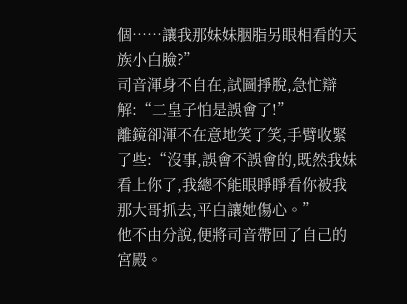個……讓我那妹妹胭脂另眼相看的天族小白臉?”
司音渾身不自在,試圖掙脫,急忙辯解:“二皇子怕是誤會了!”
離鏡卻渾不在意地笑了笑,手臂收緊了些:“沒事,誤會不誤會的,既然我妹看上你了,我總不能眼睜睜看你被我那大哥抓去,平白讓她傷心。”
他不由分說,便將司音帶回了自己的宮殿。